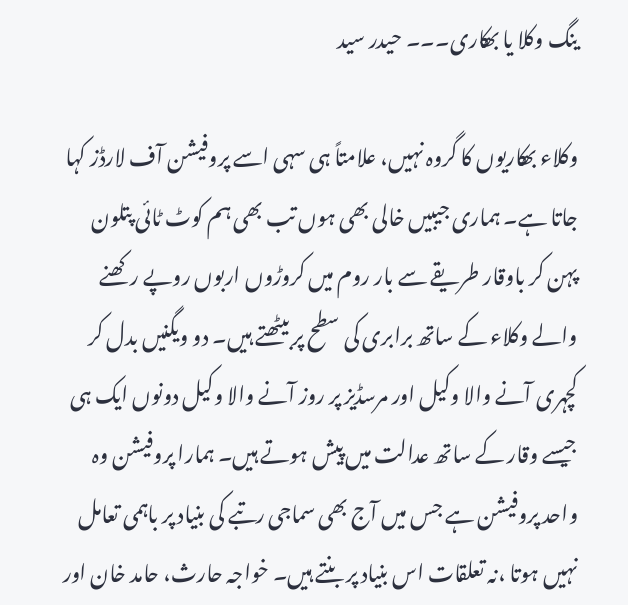ینگ وکلا یا بھکاری۔۔۔ حیدر سید

وکلاء بھکاریوں کا گروہ نہیں، علامتاً ہی سہی اسے پروفیشن آف لارڈز کہا جاتا ہے۔ ہماری جیبیں خالی بھی ہوں تب بھی ہم کوٹ ٹائی پتلون پہن کر باوقار طریقے سے بار روم میں کروڑوں اربوں روپے رکھنے والے وکلاء کے ساتھ برابری کی سطح پر بیٹھتے ہیں۔ دو ویگنیں بدل کر کچہری آنے والا وکیل اور مرسڈیز پر روز آنے والا وکیل دونوں ایک ہی جیسے وقار کے ساتھ عدالت میں پیش ہوتے ہیں۔ ہمارا پروفیشن وہ واحد پروفیشن ہے جس میں آج بھی سماجی رتبے کی بنیاد پر باہمی تعامل نہیں ہوتا ،نہ تعلقات اس بنیاد پر بنتے ہیں۔ خواجہ حارث، حامد خان اور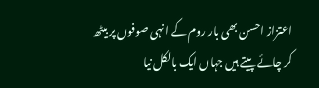اعتزاز احسن بھی بار روم کے انہی صوفوں پر بیٹھ کر چائے پیتے ہیں جہاں ایک بالکل نیا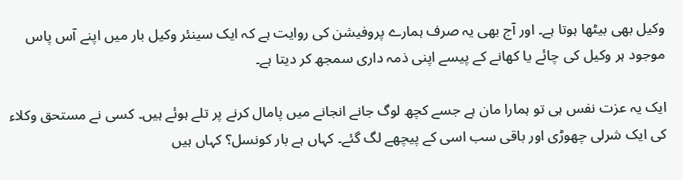وکیل بھی بیٹھا ہوتا ہے۔ اور آج بھی یہ صرف ہمارے پروفیشن کی روایت ہے کہ ایک سینئر وکیل بار میں اپنے آس پاس موجود ہر وکیل کی چائے یا کھانے کے پیسے اپنی ذمہ داری سمجھ کر دیتا ہے۔

ایک یہ عزت نفس ہی تو ہمارا مان ہے جسے کچھ لوگ جانے انجانے میں پامال کرنے پر تلے ہوئے ہیں۔ کسی نے مستحق وکلاء کی ایک شرلی چھوڑی اور باقی سب اسی کے پیچھے لگ گئے۔ کہاں ہے بار کونسل؟ کہاں ہیں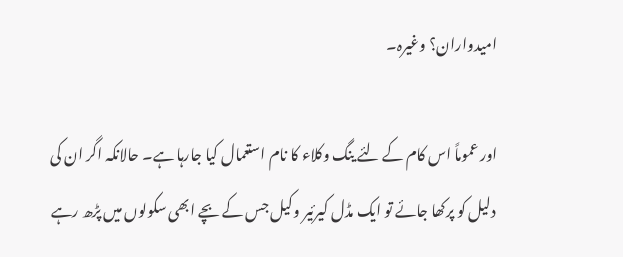امیدواران؟ وغیرہ۔

اور عموماً اس کام کے لئے ینگ وکلاء کا نام استعمال کیا جارہا ہے۔ حالانکہ اگر ان کی دلیل کو پرکھا جائے تو ایک مڈل کیرئیر وکیل جس کے بچے ابھی سکولوں میں پڑھ رہے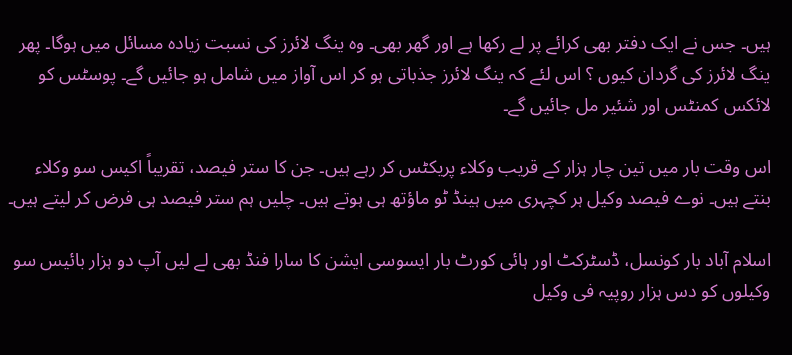ہیں۔ جس نے ایک دفتر بھی کرائے پر لے رکھا ہے اور گھر بھی۔ وہ ینگ لائرز کی نسبت زیادہ مسائل میں ہوگا۔ پھر ینگ لائرز کی گردان کیوں ؟ اس لئے کہ ینگ لائرز جذباتی ہو کر اس آواز میں شامل ہو جائیں گے۔ پوسٹس کو لائکس کمنٹس اور شئیر مل جائیں گے۔

اس وقت بار میں تین چار ہزار کے قریب وکلاء پریکٹس کر رہے ہیں۔ جن کا ستر فیصد، تقریباً اکیس سو وکلاء بنتے ہیں۔ نوے فیصد وکیل ہر کچہری میں ہینڈ ٹو ماؤتھ ہی ہوتے ہیں۔ چلیں ہم ستر فیصد ہی فرض کر لیتے ہیں۔

اسلام آباد بار کونسل، ڈسٹرکٹ اور ہائی کورٹ بار ایسوسی ایشن کا سارا فنڈ بھی لے لیں آپ دو ہزار بائیس سو وکیلوں کو دس ہزار روپیہ فی وکیل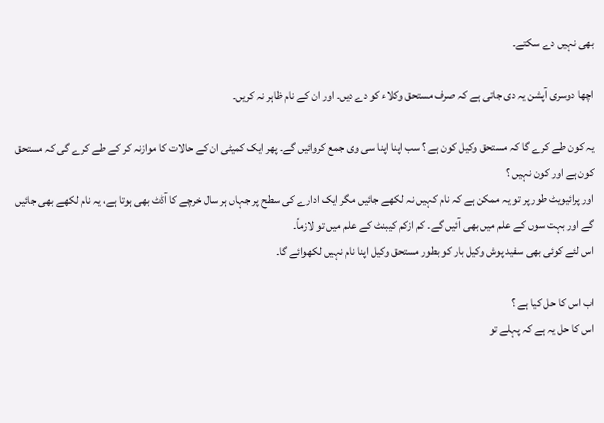بھی نہیں دے سکتے۔

اچھا دوسری آپشن یہ دی جاتی ہے کہ صرف مستحق وکلاء کو دے دیں۔ اور ان کے نام ظاہر نہ کریں۔

یہ کون طے کرے گا کہ مستحق وکیل کون ہے ؟ سب اپنا اپنا سی وی جمع کروائیں گے۔ پھر ایک کمیٹی ان کے حالات کا موازنہ کر کے طے کرے گی کہ مستحق کون ہے اور کون نہیں ؟
اور پرائیویٹ طور پر تو یہ ممکن ہے کہ نام کہیں نہ لکھے جائیں مگر ایک ادارے کی سطح پر جہاں ہر سال خرچے کا آڈٹ بھی ہوتا ہے، یہ نام لکھے بھی جائیں گے اور بہت سوں کے علم میں بھی آئیں گے۔ کم ازکم کیبنٹ کے علم میں تو لازماً۔
اس لئے کوئی بھی سفید پوش وکیل بار کو بطور مستحق وکیل اپنا نام نہیں لکھوائے گا۔

اب اس کا حل کیا ہے ؟
اس کا حل یہ ہے کہ پہلے تو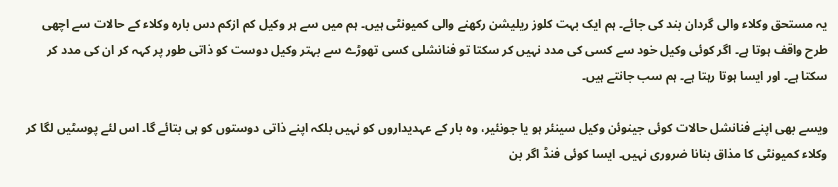یہ مستحق وکلاء والی گردان بند کی جائے۔ ہم ایک بہت کلوز ریلیشن رکھنے والی کمیونٹی ہیں۔ ہم میں سے ہر وکیل کم ازکم دس بارہ وکلاء کے حالات سے اچھی طرح واقف ہوتا ہے۔ اگر کوئی وکیل خود سے کسی کی مدد نہیں کر سکتا تو فنانشلی کسی تھوڑے سے بہتر وکیل دوست کو ذاتی طور پر کہہ کر ان کی مدد کر سکتا ہے۔ اور ایسا ہوتا رہتا ہے۔ ہم سب جانتے ہیں۔

ویسے بھی اپنے فنانشل حالات کوئی جینوئن وکیل سینئر ہو یا جونئیر، وہ بار کے عہدیداروں کو نہیں بلکہ اپنے ذاتی دوستوں کو ہی بتائے گا۔ اس لئے پوسٹیں لگا کر وکلاء کمیونٹی کا مذاق بنانا ضروری نہیں۔ ایسا کوئی فنڈ اگر بن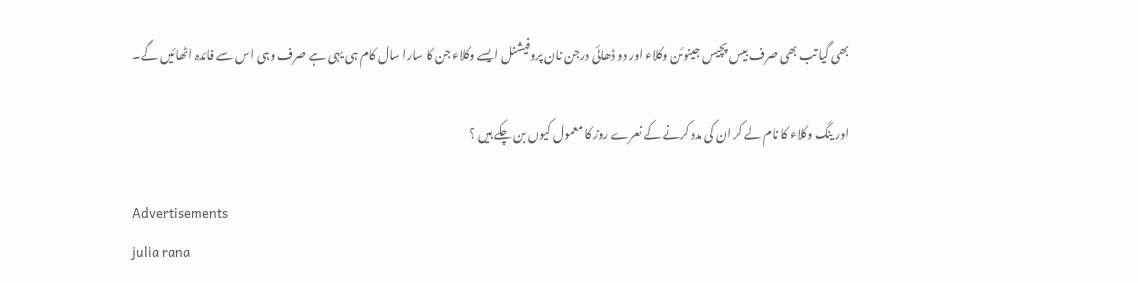بھی گیا تب بھی صرف بیس پچیس جینوئن وکلاء اور دو ڈھائی درجن نان پروفیشنل ایسے وکلاء جن کا سارا سال کام ہی یہی ہے صرف وہی اس سے فائدہ اٹھائیں گے۔

اور ینگ وکلاء کا نام لے کر ان کی مدد کرنے کے نعرے روز کا معمول کیوں بن چکے ہیں ؟

Advertisements
julia rana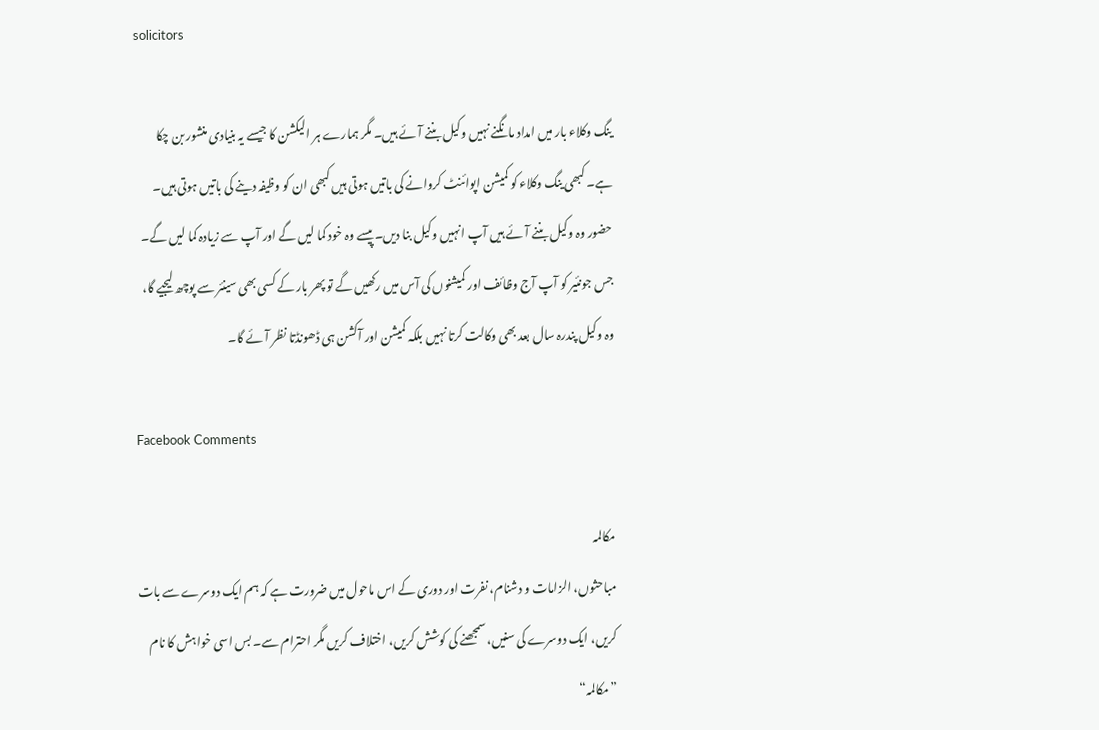solicitors

ینگ وکلاء بار میں امداد مانگنے نہیں وکیل بننے آئے ہیں۔ مگر ہمارے ہر الیکشن کا جیسے یہ بنیادی منشور بن چکا ہے۔ کبھی ینگ وکلاء کو کمیشن اپوائنٹ کروانے کی باتیں ہوتی ہیں کبھی ان کو وظیفہ دینے کی باتیں ہوتی ہیں۔ حضور وہ وکیل بننے آئے ہیں آپ انہیں وکیل بنا دیں۔ پیسے وہ خود کما لیں گے اور آپ سے زیادہ کما لیں گے۔ جس جونئیر کو آپ آج وظائف اور کمیشنوں کی آس میں رکھیں گے تو پھر بار کے کسی بھی سینئر سے پوچھ لیجیے گا، وہ وکیل پندرہ سال بعد بھی وکالت کرتا نہیں بلکہ کمیشن اور آکشن ہی ڈھونڈتا نظر آئے گا۔

Facebook Comments

مکالمہ
مباحثوں، الزامات و دشنام، نفرت اور دوری کے اس ماحول میں ضرورت ہے کہ ہم ایک دوسرے سے بات کریں، ایک دوسرے کی سنیں، سمجھنے کی کوشش کریں، اختلاف کریں مگر احترام سے۔ بس اسی خواہش کا نام ”مکالمہ“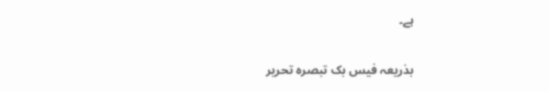ہے۔

بذریعہ فیس بک تبصرہ تحریر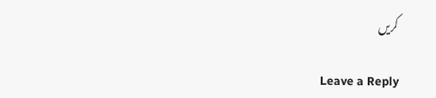کریں

Leave a Reply